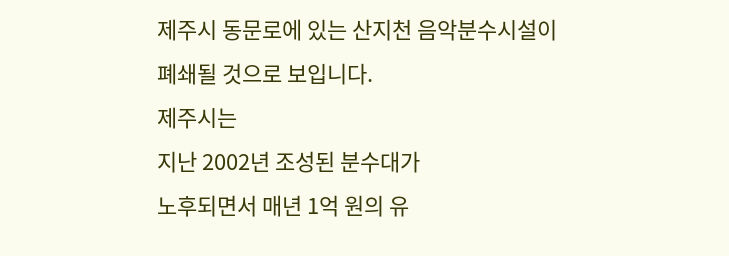제주시 동문로에 있는 산지천 음악분수시설이
폐쇄될 것으로 보입니다.
제주시는
지난 2002년 조성된 분수대가
노후되면서 매년 1억 원의 유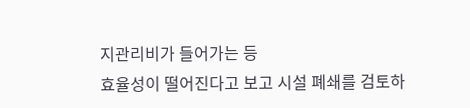지관리비가 들어가는 등
효율성이 떨어진다고 보고 시설 폐쇄를 검토하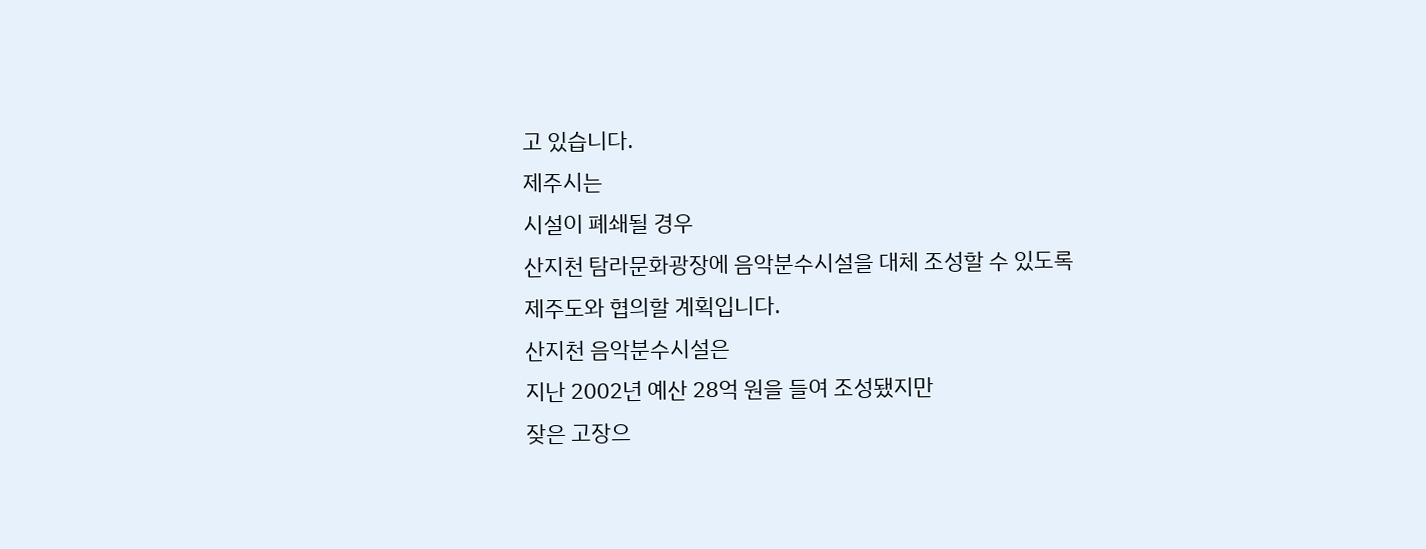고 있습니다.
제주시는
시설이 폐쇄될 경우
산지천 탐라문화광장에 음악분수시설을 대체 조성할 수 있도록
제주도와 협의할 계획입니다.
산지천 음악분수시설은
지난 2002년 예산 28억 원을 들여 조성됐지만
잦은 고장으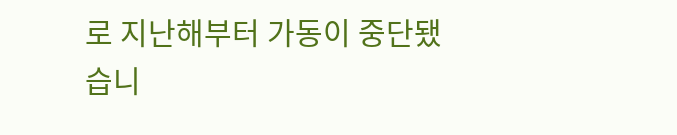로 지난해부터 가동이 중단됐습니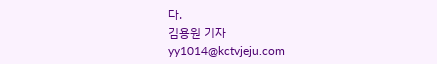다.
김용원 기자
yy1014@kctvjeju.com